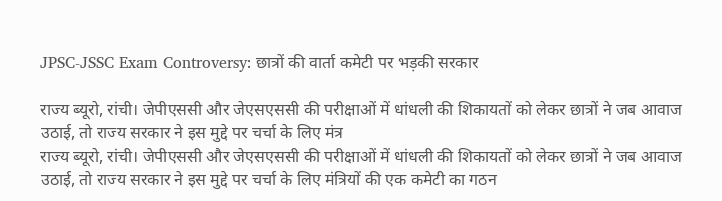JPSC-JSSC Exam Controversy: छात्रों की वार्ता कमेटी पर भड़की सरकार

राज्य ब्यूरो, रांची। जेपीएससी और जेएसएससी की परीक्षाओं में धांधली की शिकायतों को लेकर छात्रों ने जब आवाज उठाई, तो राज्य सरकार ने इस मुद्दे पर चर्चा के लिए मंत्र
राज्य ब्यूरो, रांची। जेपीएससी और जेएसएससी की परीक्षाओं में धांधली की शिकायतों को लेकर छात्रों ने जब आवाज उठाई, तो राज्य सरकार ने इस मुद्दे पर चर्चा के लिए मंत्रियों की एक कमेटी का गठन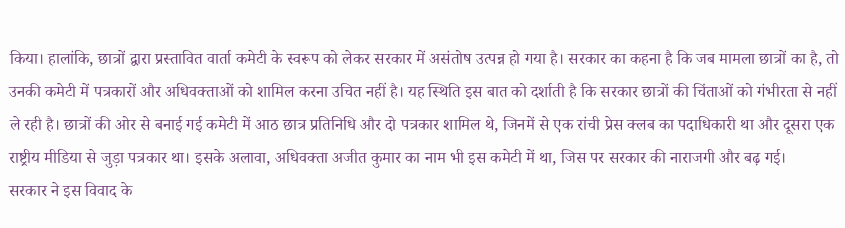किया। हालांकि, छात्रों द्वारा प्रस्तावित वार्ता कमेटी के स्वरूप को लेकर सरकार में असंतोष उत्पन्न हो गया है। सरकार का कहना है कि जब मामला छात्रों का है, तो उनकी कमेटी में पत्रकारों और अधिवक्ताओं को शामिल करना उचित नहीं है। यह स्थिति इस बात को दर्शाती है कि सरकार छात्रों की चिंताओं को गंभीरता से नहीं ले रही है। छात्रों की ओर से बनाई गई कमेटी में आठ छात्र प्रतिनिधि और दो पत्रकार शामिल थे, जिनमें से एक रांची प्रेस क्लब का पदाधिकारी था और दूसरा एक राष्ट्रीय मीडिया से जुड़ा पत्रकार था। इसके अलावा, अधिवक्ता अजीत कुमार का नाम भी इस कमेटी में था, जिस पर सरकार की नाराजगी और बढ़ गई।
सरकार ने इस विवाद के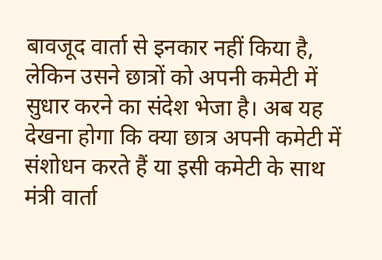बावजूद वार्ता से इनकार नहीं किया है, लेकिन उसने छात्रों को अपनी कमेटी में सुधार करने का संदेश भेजा है। अब यह देखना होगा कि क्या छात्र अपनी कमेटी में संशोधन करते हैं या इसी कमेटी के साथ मंत्री वार्ता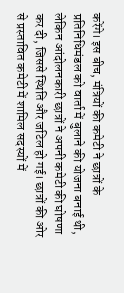करेंगे। इस बीच, मंत्रियों की कमेटी ने छात्रों के प्रतिनिधिमंडल को वार्ता में बुलाने की योजना बनाई थी, लेकिन आंदोलनकारी छात्रों ने अपनी कमेटी की घोषणा कर दी, जिससे स्थिति और जटिल हो गई। छात्रों की ओर से प्रस्तावित कमेटी में शामिल सदस्यों में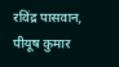रविंद्र पासवान, पीयूष कुमार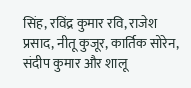सिंह, रविंद्र कुमार रवि, राजेश प्रसाद, नीतू कुजूर, कार्तिक सोरेन, संदीप कुमार और शालू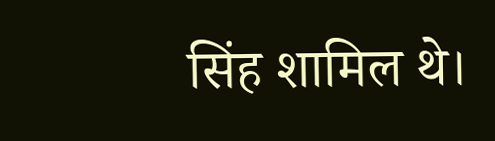सिंह शामिल थे।